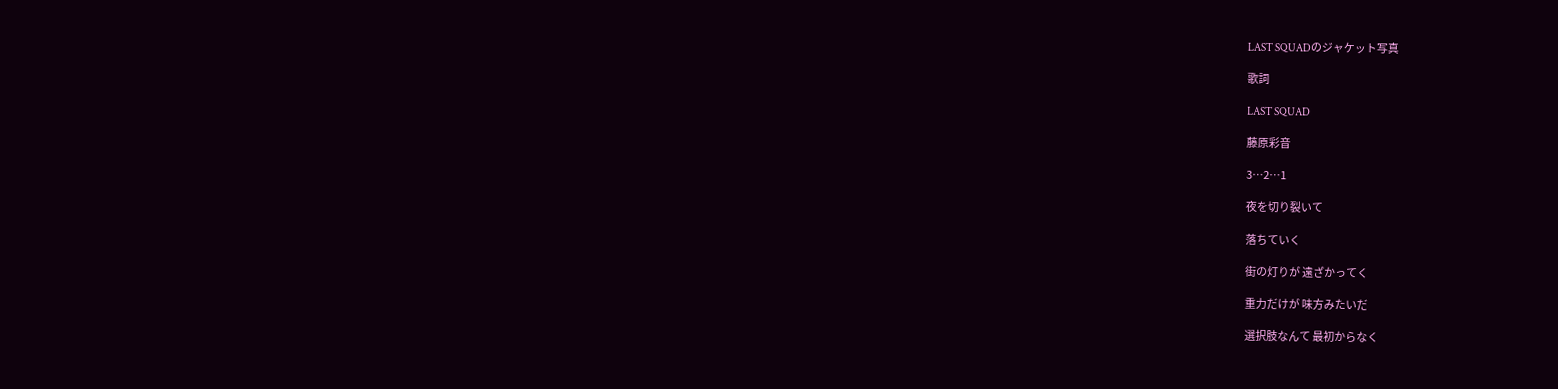LAST SQUADのジャケット写真

歌詞

LAST SQUAD

藤原彩音

3…2…1

夜を切り裂いて

落ちていく

街の灯りが 遠ざかってく

重力だけが 味方みたいだ

選択肢なんて 最初からなく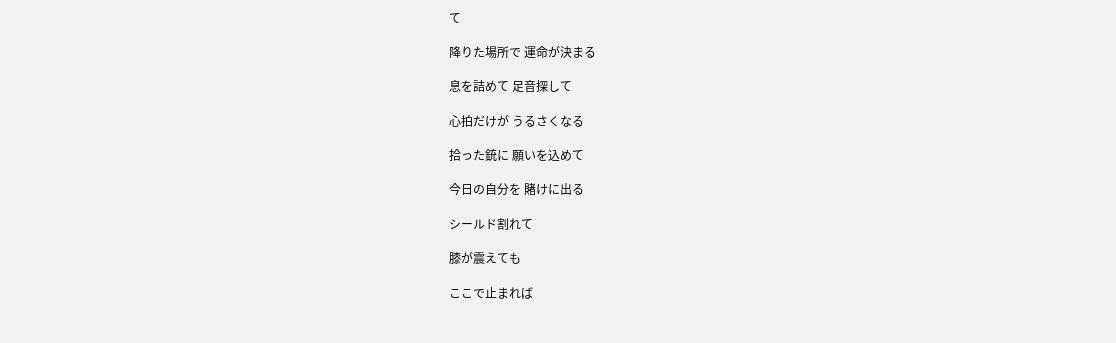て

降りた場所で 運命が決まる

息を詰めて 足音探して

心拍だけが うるさくなる

拾った銃に 願いを込めて

今日の自分を 賭けに出る

シールド割れて

膝が震えても

ここで止まれば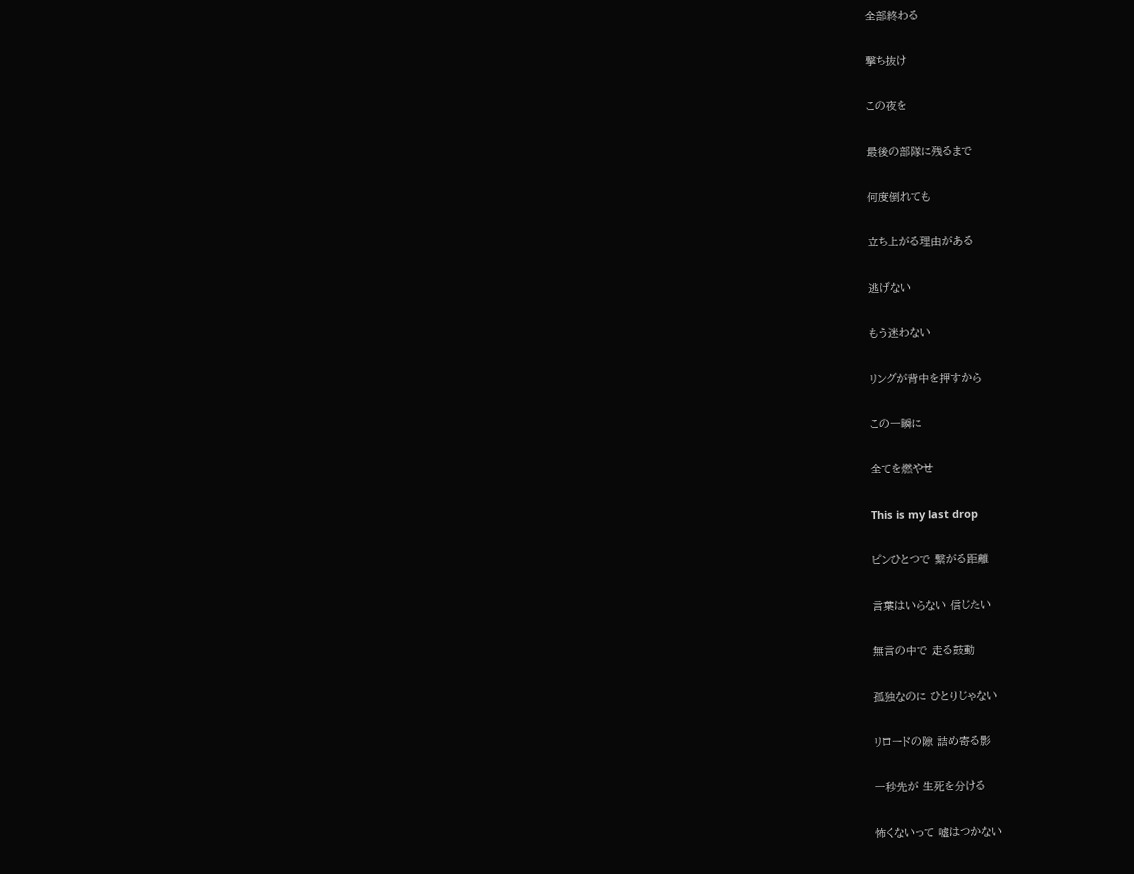全部終わる

撃ち抜け

この夜を

最後の部隊に残るまで

何度倒れても

立ち上がる理由がある

逃げない

もう迷わない

リングが背中を押すから

この一瞬に

全てを燃やせ

This is my last drop

ピンひとつで 繋がる距離

言葉はいらない 信じたい

無言の中で 走る鼓動

孤独なのに ひとりじゃない

リロードの隙 詰め寄る影

一秒先が 生死を分ける

怖くないって 嘘はつかない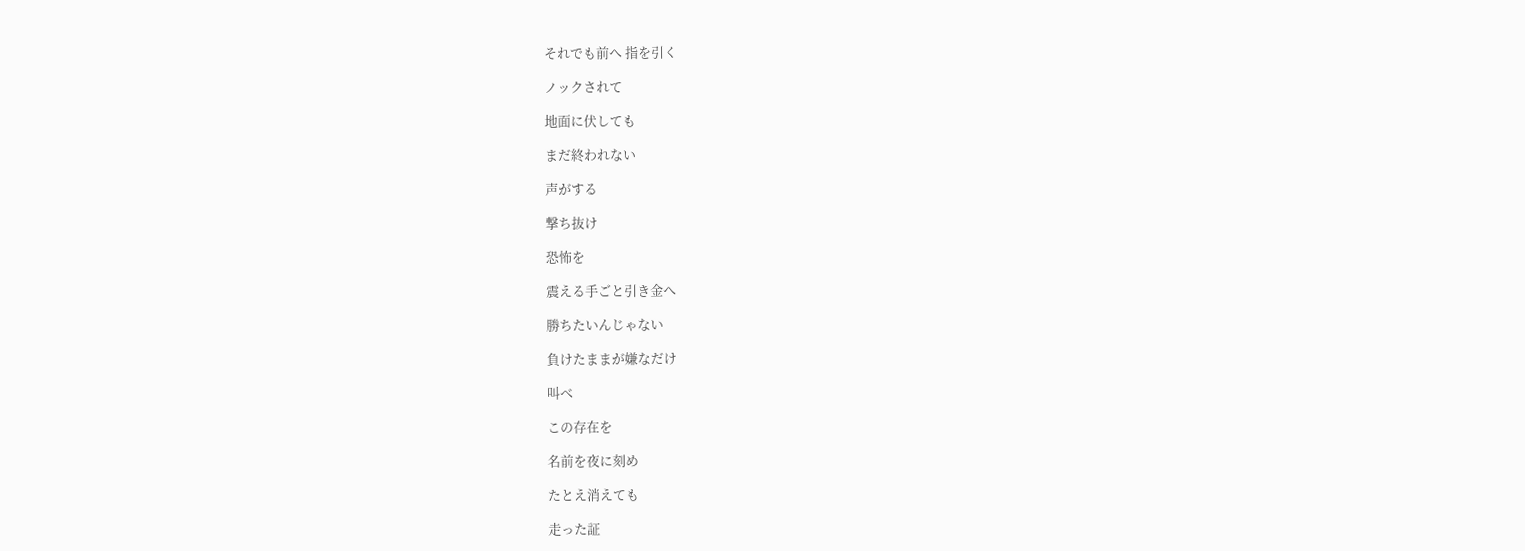それでも前へ 指を引く

ノックされて

地面に伏しても

まだ終われない

声がする

撃ち抜け

恐怖を

震える手ごと引き金へ

勝ちたいんじゃない

負けたままが嫌なだけ

叫べ

この存在を

名前を夜に刻め

たとえ消えても

走った証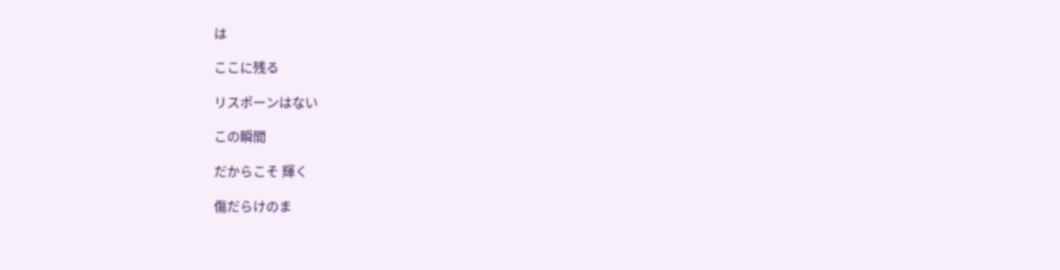は

ここに残る

リスポーンはない

この瞬間

だからこそ 輝く

傷だらけのま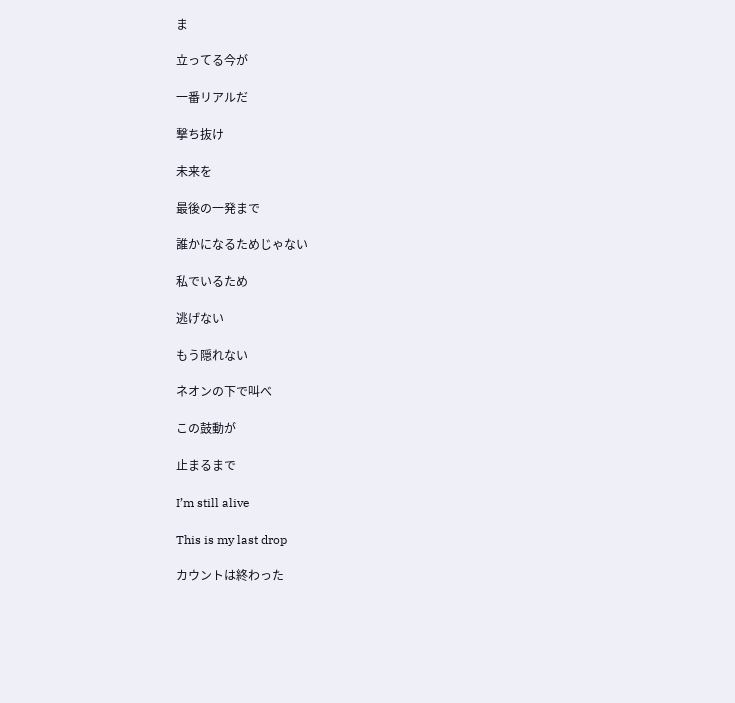ま

立ってる今が

一番リアルだ

撃ち抜け

未来を

最後の一発まで

誰かになるためじゃない

私でいるため

逃げない

もう隠れない

ネオンの下で叫べ

この鼓動が

止まるまで

I’m still alive

This is my last drop

カウントは終わった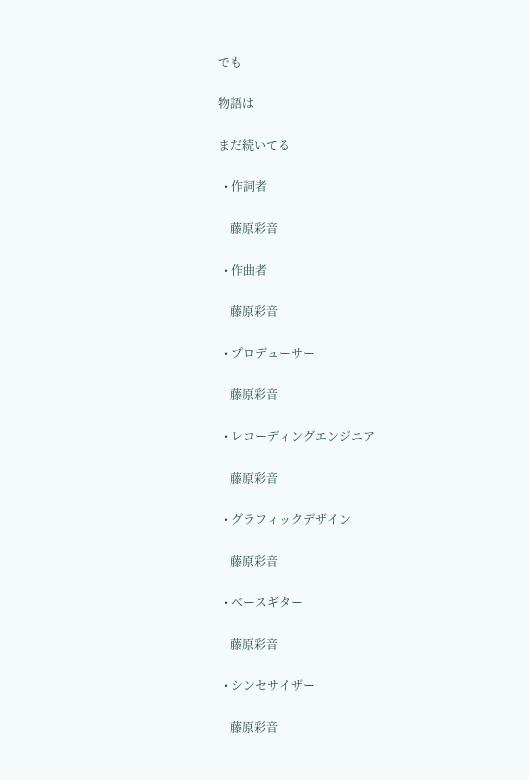でも

物語は

まだ続いてる

  • 作詞者

    藤原彩音

  • 作曲者

    藤原彩音

  • プロデューサー

    藤原彩音

  • レコーディングエンジニア

    藤原彩音

  • グラフィックデザイン

    藤原彩音

  • ベースギター

    藤原彩音

  • シンセサイザー

    藤原彩音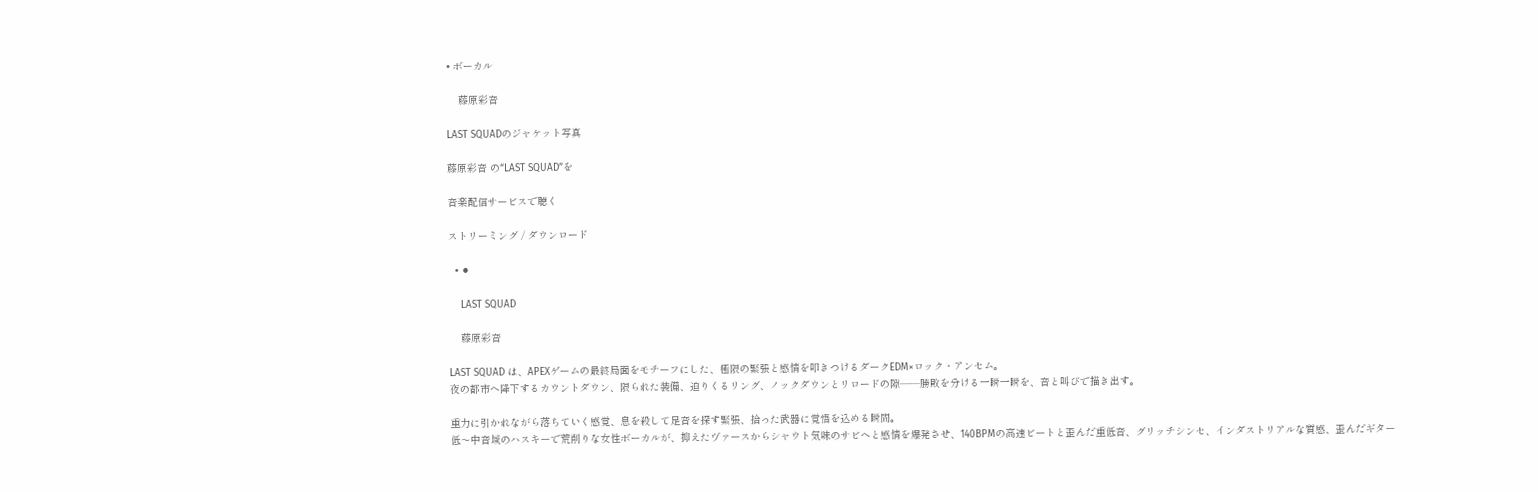• ボーカル

    藤原彩音

LAST SQUADのジャケット写真

藤原彩音 の“LAST SQUAD”を

音楽配信サービスで聴く

ストリーミング / ダウンロード

  • ⚫

    LAST SQUAD

    藤原彩音

LAST SQUAD は、APEXゲームの最終局面をモチーフにした、極限の緊張と感情を叩きつけるダークEDM×ロック・アンセム。
夜の都市へ降下するカウントダウン、限られた装備、迫りくるリング、ノックダウンとリロードの隙——勝敗を分ける一瞬一瞬を、音と叫びで描き出す。

重力に引かれながら落ちていく感覚、息を殺して足音を探す緊張、拾った武器に覚悟を込める瞬間。
低〜中音域のハスキーで荒削りな女性ボーカルが、抑えたヴァースからシャウト気味のサビへと感情を爆発させ、140BPMの高速ビートと歪んだ重低音、グリッチシンセ、インダストリアルな質感、歪んだギター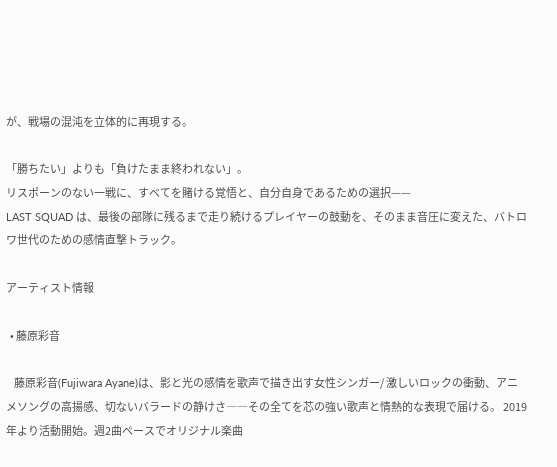が、戦場の混沌を立体的に再現する。

「勝ちたい」よりも「負けたまま終われない」。
リスポーンのない一戦に、すべてを賭ける覚悟と、自分自身であるための選択——
LAST SQUAD は、最後の部隊に残るまで走り続けるプレイヤーの鼓動を、そのまま音圧に変えた、バトロワ世代のための感情直撃トラック。

アーティスト情報

  • 藤原彩音

    藤原彩音(Fujiwara Ayane)は、影と光の感情を歌声で描き出す女性シンガー/ 激しいロックの衝動、アニメソングの高揚感、切ないバラードの静けさ――その全てを芯の強い歌声と情熱的な表現で届ける。 2019年より活動開始。週2曲ペースでオリジナル楽曲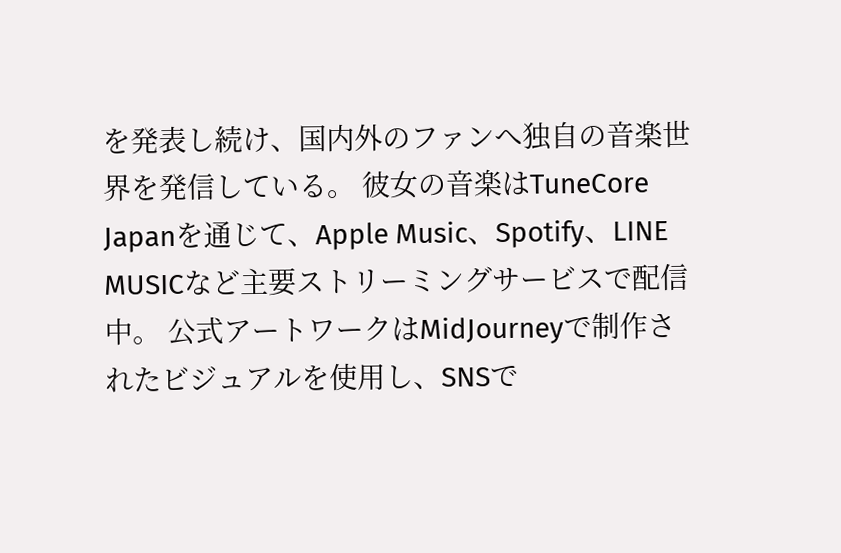を発表し続け、国内外のファンへ独自の音楽世界を発信している。 彼女の音楽はTuneCore Japanを通じて、Apple Music、Spotify、LINE MUSICなど主要ストリーミングサービスで配信中。 公式アートワークはMidJourneyで制作されたビジュアルを使用し、SNSで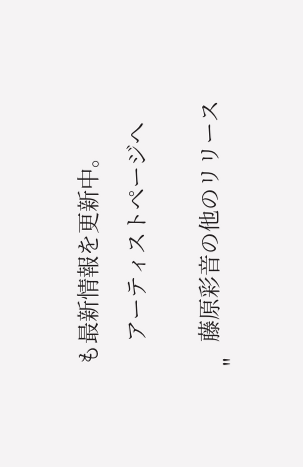も最新情報を更新中。

    アーティストページへ


    藤原彩音の他のリリース
"